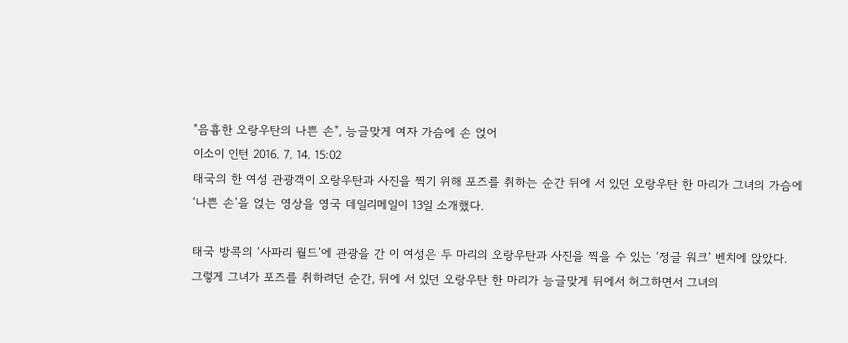"음흉한 오랑우탄의 나쁜 손", 능글맞게 여자 가슴에 손 얹어
이소이 인턴 2016. 7. 14. 15:02
태국의 한 여성 관광객이 오랑우탄과 사진을 찍기 위해 포즈를 취하는 순간 뒤에 서 있던 오랑우탄 한 마리가 그녀의 가슴에 ‘나쁜 손’을 얹는 영상을 영국 데일리메일이 13일 소개했다.

태국 방콕의 ‘사파리 월드’에 관광을 간 이 여성은 두 마리의 오랑우탄과 사진을 찍을 수 있는 ‘정글 워크’ 벤치에 앉았다.
그렇게 그녀가 포즈를 취하려던 순간, 뒤에 서 있던 오랑우탄 한 마리가 능글맞게 뒤에서 허그하면서 그녀의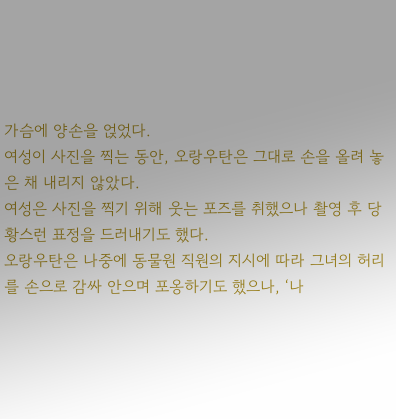가슴에 양손을 얹었다.
여성이 사진을 찍는 동안, 오랑우탄은 그대로 손을 올려 놓은 채 내리지 않았다.
여성은 사진을 찍기 위해 웃는 포즈를 취했으나 촬영 후 당황스런 표정을 드러내기도 했다.
오랑우탄은 나중에 동물원 직원의 지시에 따라 그녀의 허리를 손으로 감싸 안으며 포옹하기도 했으나, ‘나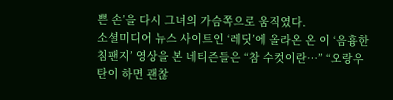쁜 손’을 다시 그녀의 가슴쪽으로 움직였다.
소셜미디어 뉴스 사이트인 ‘레딧’에 올라온 온 이 ‘음흉한 침팬지’ 영상을 본 네티즌들은 “참 수컷이란…” “오랑우탄이 하면 괜찮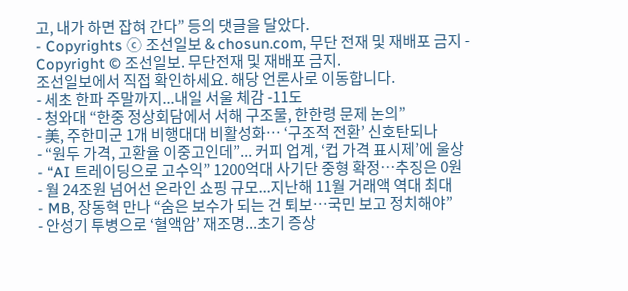고, 내가 하면 잡혀 간다” 등의 댓글을 달았다.
- Copyrights ⓒ 조선일보 & chosun.com, 무단 전재 및 재배포 금지 -
Copyright © 조선일보. 무단전재 및 재배포 금지.
조선일보에서 직접 확인하세요. 해당 언론사로 이동합니다.
- 세초 한파 주말까지...내일 서울 체감 -11도
- 청와대 “한중 정상회담에서 서해 구조물, 한한령 문제 논의”
- 美, 주한미군 1개 비행대대 비활성화… ‘구조적 전환’ 신호탄되나
- “원두 가격, 고환율 이중고인데”... 커피 업계, ‘컵 가격 표시제’에 울상
- “AI 트레이딩으로 고수익” 1200억대 사기단 중형 확정…추징은 0원
- 월 24조원 넘어선 온라인 쇼핑 규모...지난해 11월 거래액 역대 최대
- MB, 장동혁 만나 “숨은 보수가 되는 건 퇴보…국민 보고 정치해야”
- 안성기 투병으로 ‘혈액암’ 재조명...초기 증상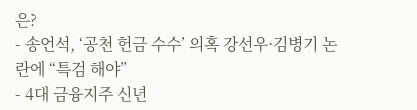은?
- 송언석, ‘공천 헌금 수수’ 의혹 강선우·김병기 논란에 “특검 해야”
- 4대 금융지주 신년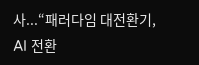사...“패러다임 대전환기, AI 전환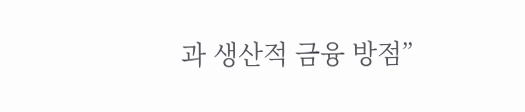과 생산적 금융 방점”